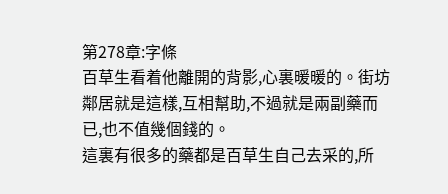第278章:字條
百草生看着他離開的背影,心裏暖暖的。街坊鄰居就是這樣,互相幫助,不過就是兩副藥而已,也不值幾個錢的。
這裏有很多的藥都是百草生自己去采的,所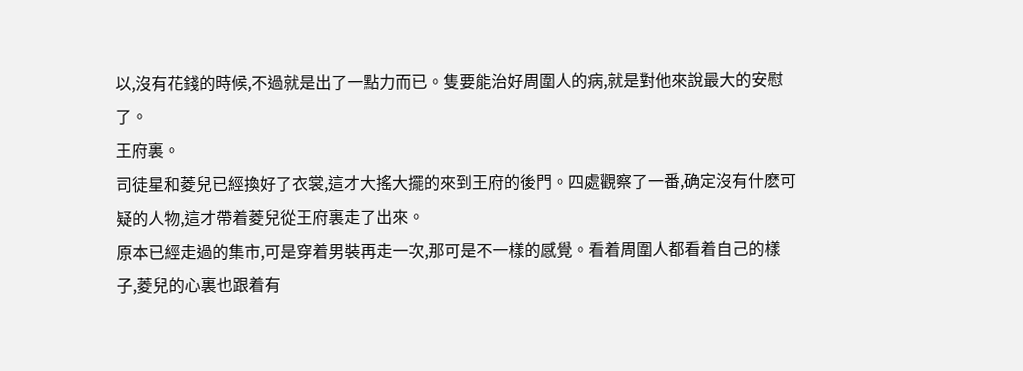以,沒有花錢的時候,不過就是出了一點力而已。隻要能治好周圍人的病,就是對他來說最大的安慰了。
王府裏。
司徒星和菱兒已經換好了衣裳,這才大搖大擺的來到王府的後門。四處觀察了一番,确定沒有什麽可疑的人物,這才帶着菱兒從王府裏走了出來。
原本已經走過的集市,可是穿着男裝再走一次,那可是不一樣的感覺。看着周圍人都看着自己的樣子,菱兒的心裏也跟着有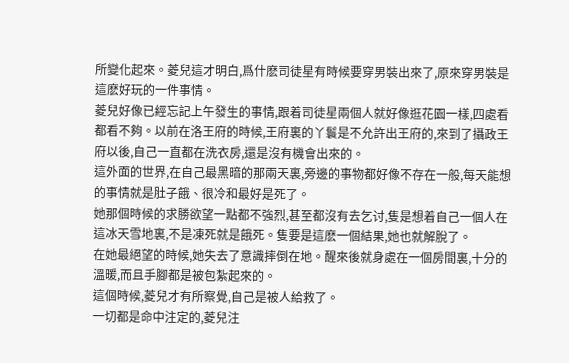所變化起來。菱兒這才明白,爲什麽司徒星有時候要穿男裝出來了,原來穿男裝是這麽好玩的一件事情。
菱兒好像已經忘記上午發生的事情,跟着司徒星兩個人就好像逛花園一樣,四處看都看不夠。以前在洛王府的時候,王府裏的丫鬟是不允許出王府的,來到了攝政王府以後,自己一直都在洗衣房,還是沒有機會出來的。
這外面的世界,在自己最黑暗的那兩天裏,旁邊的事物都好像不存在一般,每天能想的事情就是肚子餓、很冷和最好是死了。
她那個時候的求勝欲望一點都不強烈,甚至都沒有去乞讨,隻是想着自己一個人在這冰天雪地裏,不是凍死就是餓死。隻要是這麽一個結果,她也就解脫了。
在她最絕望的時候,她失去了意識摔倒在地。醒來後就身處在一個房間裏,十分的溫暖,而且手腳都是被包紮起來的。
這個時候,菱兒才有所察覺,自己是被人給救了。
一切都是命中注定的,菱兒注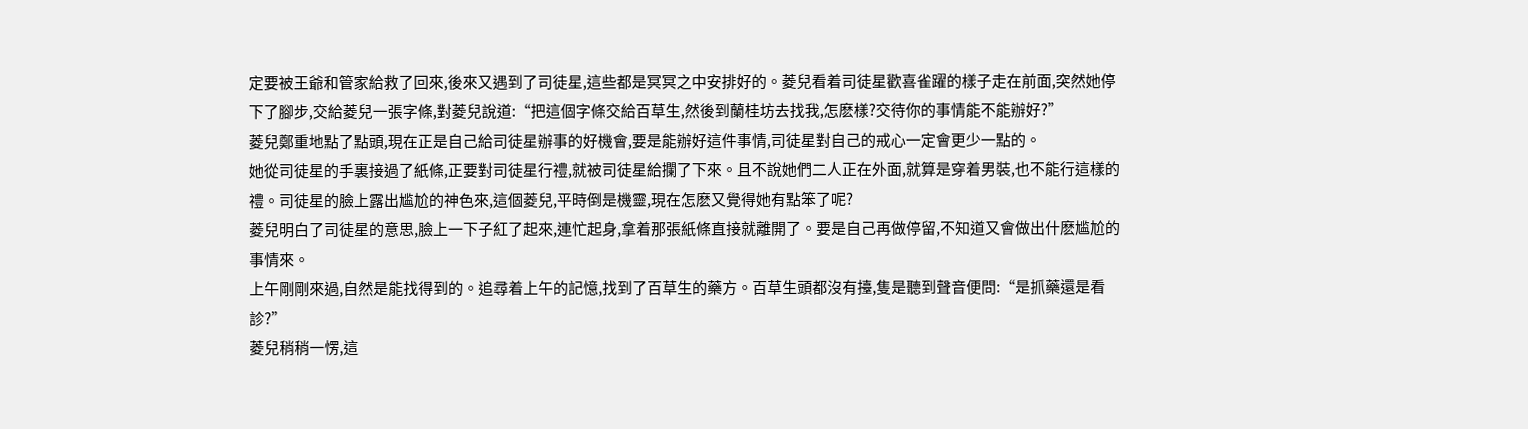定要被王爺和管家給救了回來,後來又遇到了司徒星,這些都是冥冥之中安排好的。菱兒看着司徒星歡喜雀躍的樣子走在前面,突然她停下了腳步,交給菱兒一張字條,對菱兒說道:“把這個字條交給百草生,然後到蘭桂坊去找我,怎麽樣?交待你的事情能不能辦好?”
菱兒鄭重地點了點頭,現在正是自己給司徒星辦事的好機會,要是能辦好這件事情,司徒星對自己的戒心一定會更少一點的。
她從司徒星的手裏接過了紙條,正要對司徒星行禮,就被司徒星給攔了下來。且不說她們二人正在外面,就算是穿着男裝,也不能行這樣的禮。司徒星的臉上露出尴尬的神色來,這個菱兒,平時倒是機靈,現在怎麽又覺得她有點笨了呢?
菱兒明白了司徒星的意思,臉上一下子紅了起來,連忙起身,拿着那張紙條直接就離開了。要是自己再做停留,不知道又會做出什麽尴尬的事情來。
上午剛剛來過,自然是能找得到的。追尋着上午的記憶,找到了百草生的藥方。百草生頭都沒有擡,隻是聽到聲音便問:“是抓藥還是看診?”
菱兒稍稍一愣,這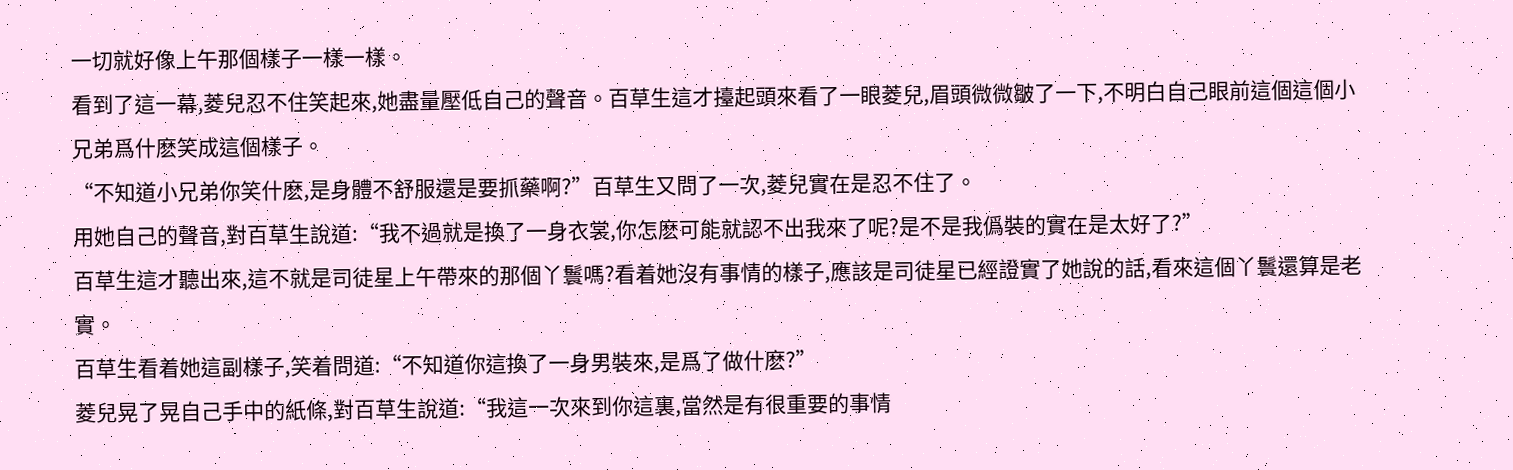一切就好像上午那個樣子一樣一樣。
看到了這一幕,菱兒忍不住笑起來,她盡量壓低自己的聲音。百草生這才擡起頭來看了一眼菱兒,眉頭微微皺了一下,不明白自己眼前這個這個小兄弟爲什麽笑成這個樣子。
“不知道小兄弟你笑什麽,是身體不舒服還是要抓藥啊?”百草生又問了一次,菱兒實在是忍不住了。
用她自己的聲音,對百草生說道:“我不過就是換了一身衣裳,你怎麽可能就認不出我來了呢?是不是我僞裝的實在是太好了?”
百草生這才聽出來,這不就是司徒星上午帶來的那個丫鬟嗎?看着她沒有事情的樣子,應該是司徒星已經證實了她說的話,看來這個丫鬟還算是老實。
百草生看着她這副樣子,笑着問道:“不知道你這換了一身男裝來,是爲了做什麽?”
菱兒晃了晃自己手中的紙條,對百草生說道:“我這一次來到你這裏,當然是有很重要的事情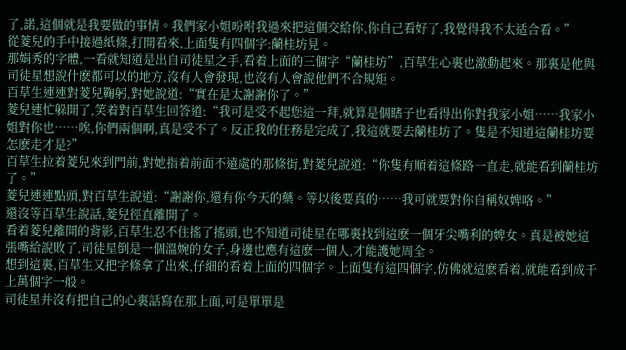了,諾,這個就是我要做的事情。我們家小姐吩咐我過來把這個交給你,你自己看好了,我覺得我不太适合看。”
從菱兒的手中接過紙條,打開看來,上面隻有四個字:蘭桂坊見。
那娟秀的字體,一看就知道是出自司徒星之手,看着上面的三個字“蘭桂坊”,百草生心裏也激動起來。那裏是他與司徒星想說什麽都可以的地方,沒有人會發現,也沒有人會說他們不合規矩。
百草生連連對菱兒鞠躬,對她說道:“實在是太謝謝你了。”
菱兒連忙躲開了,笑着對百草生回答道:“我可是受不起您這一拜,就算是個瞎子也看得出你對我家小姐……我家小姐對你也……唉,你們兩個啊,真是受不了。反正我的任務是完成了,我這就要去蘭桂坊了。隻是不知道這蘭桂坊要怎麽走才是?”
百草生拉着菱兒來到門前,對她指着前面不遠處的那條街,對菱兒說道:“你隻有順着這條路一直走,就能看到蘭桂坊了。”
菱兒連連點頭,對百草生說道:“謝謝你,還有你今天的藥。等以後要真的……我可就要對你自稱奴婢咯。”
還沒等百草生說話,菱兒徑直離開了。
看着菱兒離開的背影,百草生忍不住搖了搖頭,也不知道司徒星在哪裏找到這麽一個牙尖嘴利的婢女。真是被她這張嘴給說敗了,司徒星倒是一個溫婉的女子,身邊也應有這麽一個人,才能護她周全。
想到這裏,百草生又把字條拿了出來,仔細的看着上面的四個字。上面隻有這四個字,仿佛就這麽看着,就能看到成千上萬個字一般。
司徒星并沒有把自己的心裏話寫在那上面,可是單單是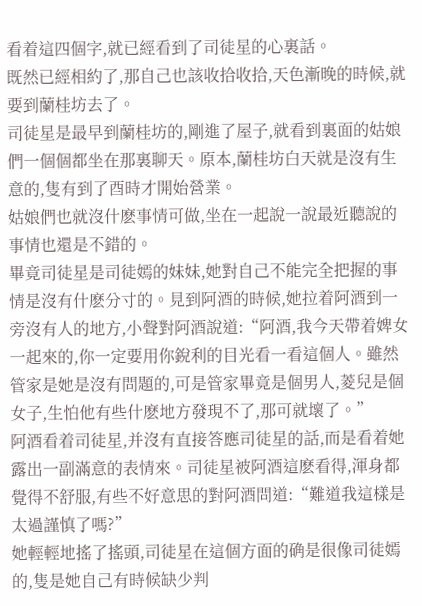看着這四個字,就已經看到了司徒星的心裏話。
既然已經相約了,那自己也該收拾收拾,天色漸晚的時候,就要到蘭桂坊去了。
司徒星是最早到蘭桂坊的,剛進了屋子,就看到裏面的姑娘們一個個都坐在那裏聊天。原本,蘭桂坊白天就是沒有生意的,隻有到了酉時才開始營業。
姑娘們也就沒什麽事情可做,坐在一起說一說最近聽說的事情也還是不錯的。
畢竟司徒星是司徒嫣的妹妹,她對自己不能完全把握的事情是沒有什麽分寸的。見到阿酒的時候,她拉着阿酒到一旁沒有人的地方,小聲對阿酒說道:“阿酒,我今天帶着婢女一起來的,你一定要用你銳利的目光看一看這個人。雖然管家是她是沒有問題的,可是管家畢竟是個男人,菱兒是個女子,生怕他有些什麽地方發現不了,那可就壞了。”
阿酒看着司徒星,并沒有直接答應司徒星的話,而是看着她露出一副滿意的表情來。司徒星被阿酒這麽看得,渾身都覺得不舒服,有些不好意思的對阿酒問道:“難道我這樣是太過謹慎了嗎?”
她輕輕地搖了搖頭,司徒星在這個方面的确是很像司徒嫣的,隻是她自己有時候缺少判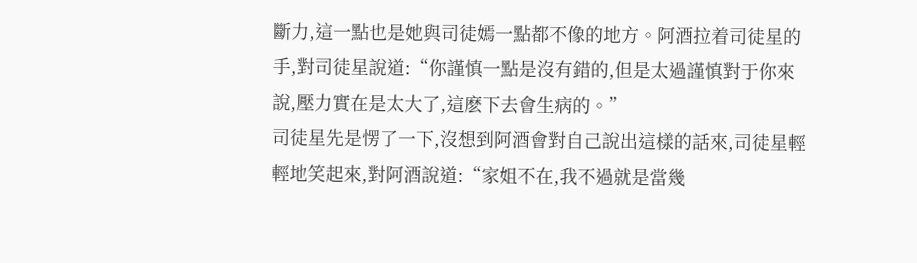斷力,這一點也是她與司徒嫣一點都不像的地方。阿酒拉着司徒星的手,對司徒星說道:“你謹慎一點是沒有錯的,但是太過謹慎對于你來說,壓力實在是太大了,這麽下去會生病的。”
司徒星先是愣了一下,沒想到阿酒會對自己說出這樣的話來,司徒星輕輕地笑起來,對阿酒說道:“家姐不在,我不過就是當幾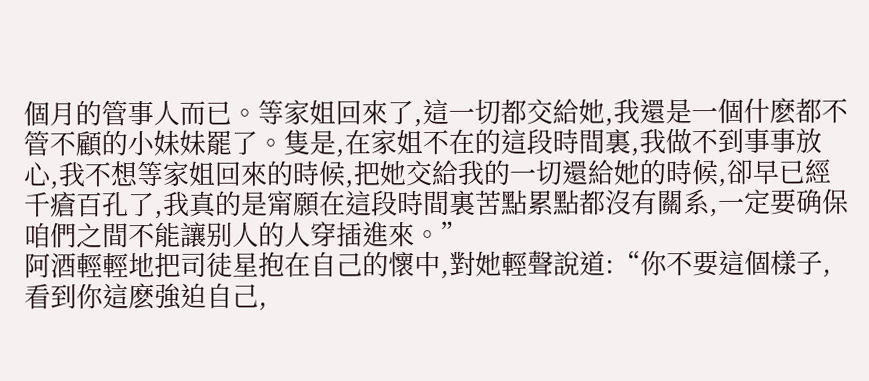個月的管事人而已。等家姐回來了,這一切都交給她,我還是一個什麽都不管不顧的小妹妹罷了。隻是,在家姐不在的這段時間裏,我做不到事事放心,我不想等家姐回來的時候,把她交給我的一切還給她的時候,卻早已經千瘡百孔了,我真的是甯願在這段時間裏苦點累點都沒有關系,一定要确保咱們之間不能讓别人的人穿插進來。”
阿酒輕輕地把司徒星抱在自己的懷中,對她輕聲說道:“你不要這個樣子,看到你這麽強迫自己,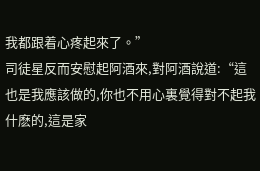我都跟着心疼起來了。”
司徒星反而安慰起阿酒來,對阿酒說道:“這也是我應該做的,你也不用心裏覺得對不起我什麽的,這是家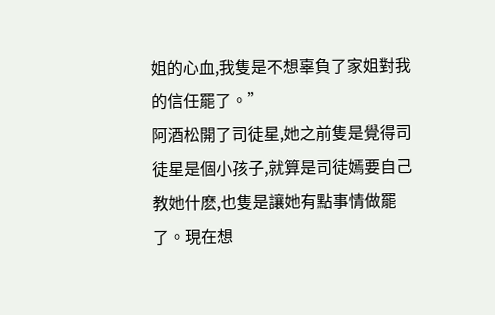姐的心血,我隻是不想辜負了家姐對我的信任罷了。”
阿酒松開了司徒星,她之前隻是覺得司徒星是個小孩子,就算是司徒嫣要自己教她什麽,也隻是讓她有點事情做罷了。現在想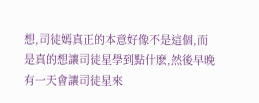想,司徒嫣真正的本意好像不是這個,而是真的想讓司徒星學到點什麽,然後早晚有一天會讓司徒星來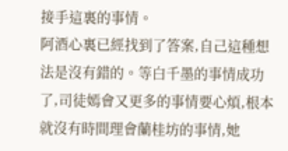接手這裏的事情。
阿酒心裏已經找到了答案,自己這種想法是沒有錯的。等白千墨的事情成功了,司徒嫣會又更多的事情要心煩,根本就沒有時間理會蘭桂坊的事情,她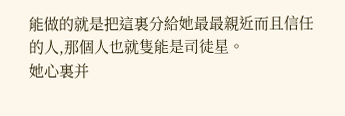能做的就是把這裏分給她最最親近而且信任的人,那個人也就隻能是司徒星。
她心裏并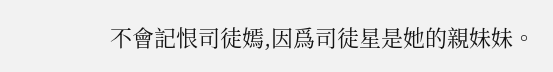不會記恨司徒嫣,因爲司徒星是她的親妹妹。